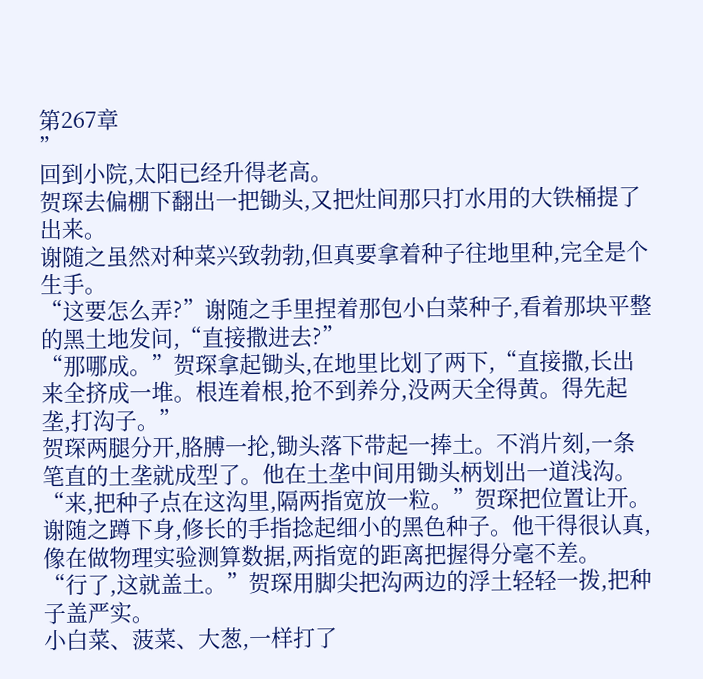第267章
”
回到小院,太阳已经升得老高。
贺琛去偏棚下翻出一把锄头,又把灶间那只打水用的大铁桶提了出来。
谢随之虽然对种菜兴致勃勃,但真要拿着种子往地里种,完全是个生手。
“这要怎么弄?”谢随之手里捏着那包小白菜种子,看着那块平整的黑土地发问,“直接撒进去?”
“那哪成。”贺琛拿起锄头,在地里比划了两下,“直接撒,长出来全挤成一堆。根连着根,抢不到养分,没两天全得黄。得先起垄,打沟子。”
贺琛两腿分开,胳膊一抡,锄头落下带起一捧土。不消片刻,一条笔直的土垄就成型了。他在土垄中间用锄头柄划出一道浅沟。
“来,把种子点在这沟里,隔两指宽放一粒。”贺琛把位置让开。
谢随之蹲下身,修长的手指捻起细小的黑色种子。他干得很认真,像在做物理实验测算数据,两指宽的距离把握得分毫不差。
“行了,这就盖土。”贺琛用脚尖把沟两边的浮土轻轻一拨,把种子盖严实。
小白菜、菠菜、大葱,一样打了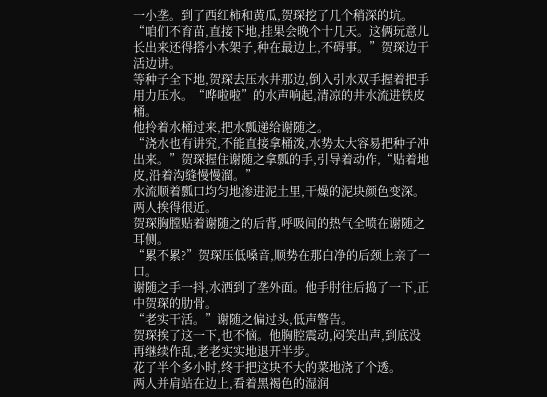一小垄。到了西红柿和黄瓜,贺琛挖了几个稍深的坑。
“咱们不育苗,直接下地,挂果会晚个十几天。这俩玩意儿长出来还得搭小木架子,种在最边上,不碍事。”贺琛边干活边讲。
等种子全下地,贺琛去压水井那边,倒入引水双手握着把手用力压水。“哗啦啦”的水声响起,清凉的井水流进铁皮桶。
他拎着水桶过来,把水瓢递给谢随之。
“浇水也有讲究,不能直接拿桶泼,水势太大容易把种子冲出来。”贺琛握住谢随之拿瓢的手,引导着动作,“贴着地皮,沿着沟缝慢慢溜。”
水流顺着瓢口均匀地渗进泥土里,干燥的泥块颜色变深。
两人挨得很近。
贺琛胸膛贴着谢随之的后背,呼吸间的热气全喷在谢随之耳侧。
“累不累?”贺琛压低嗓音,顺势在那白净的后颈上亲了一口。
谢随之手一抖,水洒到了垄外面。他手肘往后捣了一下,正中贺琛的肋骨。
“老实干活。”谢随之偏过头,低声警告。
贺琛挨了这一下,也不恼。他胸腔震动,闷笑出声,到底没再继续作乱,老老实实地退开半步。
花了半个多小时,终于把这块不大的菜地浇了个透。
两人并肩站在边上,看着黑褐色的湿润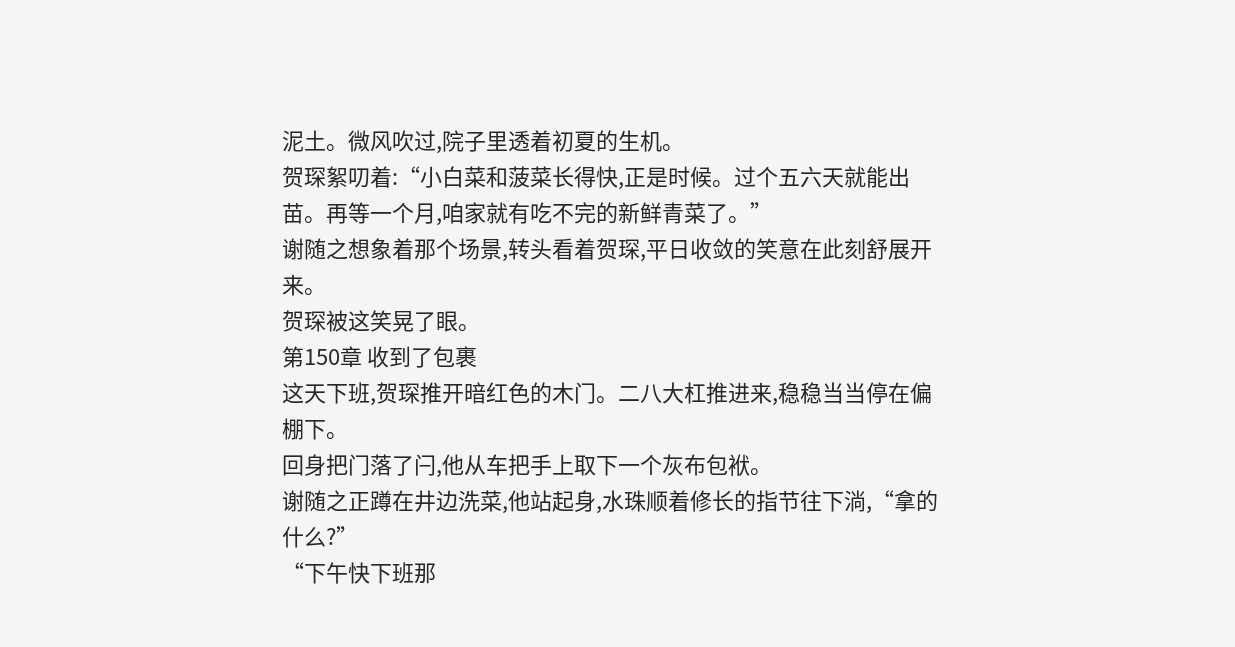泥土。微风吹过,院子里透着初夏的生机。
贺琛絮叨着:“小白菜和菠菜长得快,正是时候。过个五六天就能出苗。再等一个月,咱家就有吃不完的新鲜青菜了。”
谢随之想象着那个场景,转头看着贺琛,平日收敛的笑意在此刻舒展开来。
贺琛被这笑晃了眼。
第150章 收到了包裹
这天下班,贺琛推开暗红色的木门。二八大杠推进来,稳稳当当停在偏棚下。
回身把门落了闩,他从车把手上取下一个灰布包袱。
谢随之正蹲在井边洗菜,他站起身,水珠顺着修长的指节往下淌,“拿的什么?”
“下午快下班那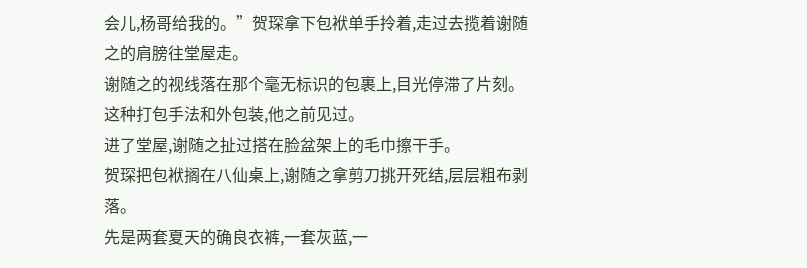会儿,杨哥给我的。”贺琛拿下包袱单手拎着,走过去揽着谢随之的肩膀往堂屋走。
谢随之的视线落在那个毫无标识的包裹上,目光停滞了片刻。这种打包手法和外包装,他之前见过。
进了堂屋,谢随之扯过搭在脸盆架上的毛巾擦干手。
贺琛把包袱搁在八仙桌上,谢随之拿剪刀挑开死结,层层粗布剥落。
先是两套夏天的确良衣裤,一套灰蓝,一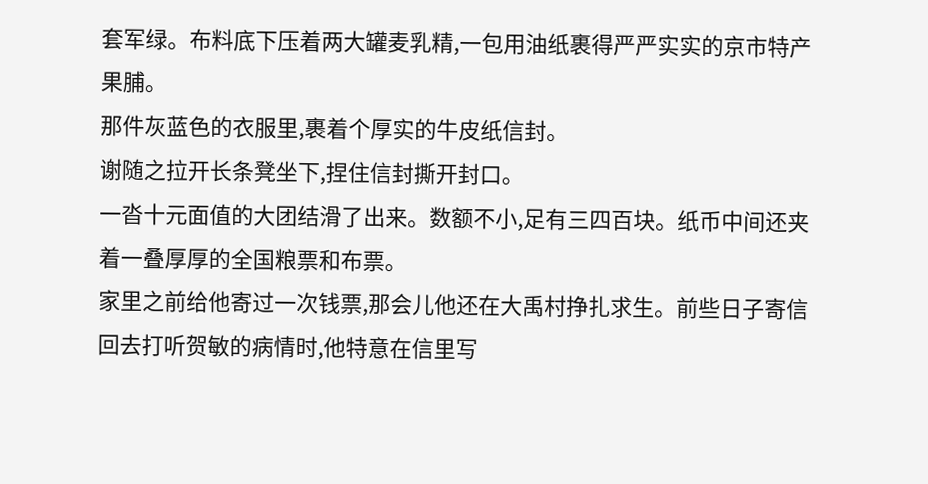套军绿。布料底下压着两大罐麦乳精,一包用油纸裹得严严实实的京市特产果脯。
那件灰蓝色的衣服里,裹着个厚实的牛皮纸信封。
谢随之拉开长条凳坐下,捏住信封撕开封口。
一沓十元面值的大团结滑了出来。数额不小,足有三四百块。纸币中间还夹着一叠厚厚的全国粮票和布票。
家里之前给他寄过一次钱票,那会儿他还在大禹村挣扎求生。前些日子寄信回去打听贺敏的病情时,他特意在信里写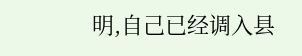明,自己已经调入县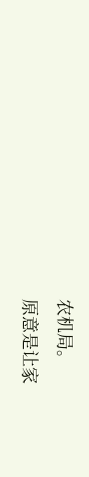农机局。
原意是让家